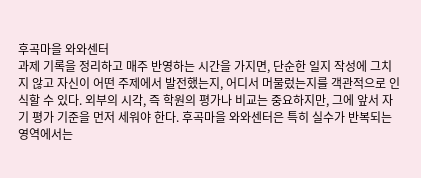후곡마을 와와센터
과제 기록을 정리하고 매주 반영하는 시간을 가지면, 단순한 일지 작성에 그치지 않고 자신이 어떤 주제에서 발전했는지, 어디서 머물렀는지를 객관적으로 인식할 수 있다. 외부의 시각, 즉 학원의 평가나 비교는 중요하지만, 그에 앞서 자기 평가 기준을 먼저 세워야 한다. 후곡마을 와와센터은 특히 실수가 반복되는 영역에서는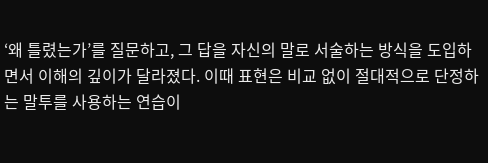‘왜 틀렸는가’를 질문하고, 그 답을 자신의 말로 서술하는 방식을 도입하면서 이해의 깊이가 달라졌다. 이때 표현은 비교 없이 절대적으로 단정하는 말투를 사용하는 연습이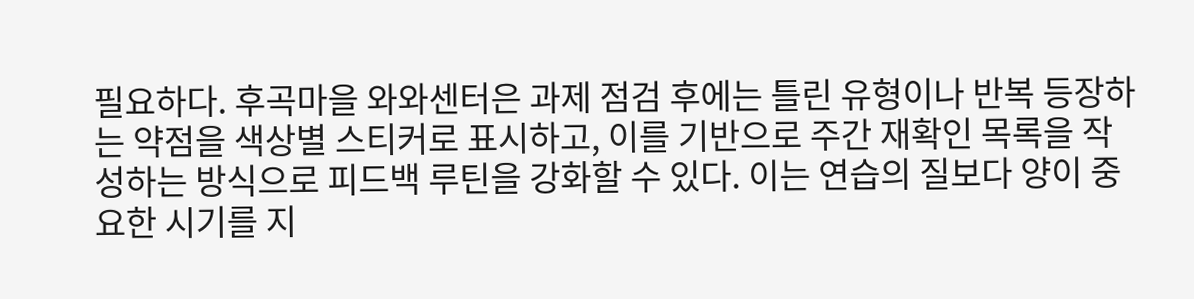필요하다. 후곡마을 와와센터은 과제 점검 후에는 틀린 유형이나 반복 등장하는 약점을 색상별 스티커로 표시하고, 이를 기반으로 주간 재확인 목록을 작성하는 방식으로 피드백 루틴을 강화할 수 있다. 이는 연습의 질보다 양이 중요한 시기를 지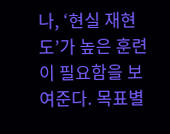나, ‘현실 재현도’가 높은 훈련이 필요함을 보여준다. 목표별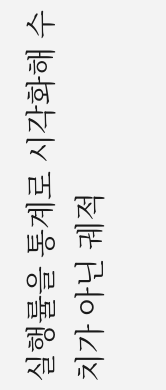실행률을 통계로 시각화해 수치가 아닌 궤적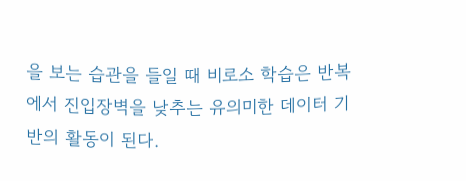을 보는 습관을 들일 때 비로소 학습은 반복에서 진입장벽을 낮추는 유의미한 데이터 기반의 활동이 된다.